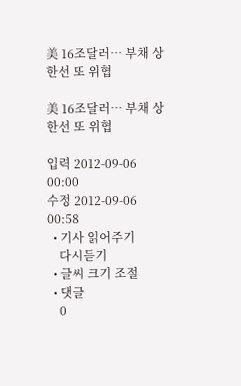美 16조달러… 부채 상한선 또 위협

美 16조달러… 부채 상한선 또 위협

입력 2012-09-06 00:00
수정 2012-09-06 00:58
  • 기사 읽어주기
    다시듣기
  • 글씨 크기 조절
  • 댓글
    0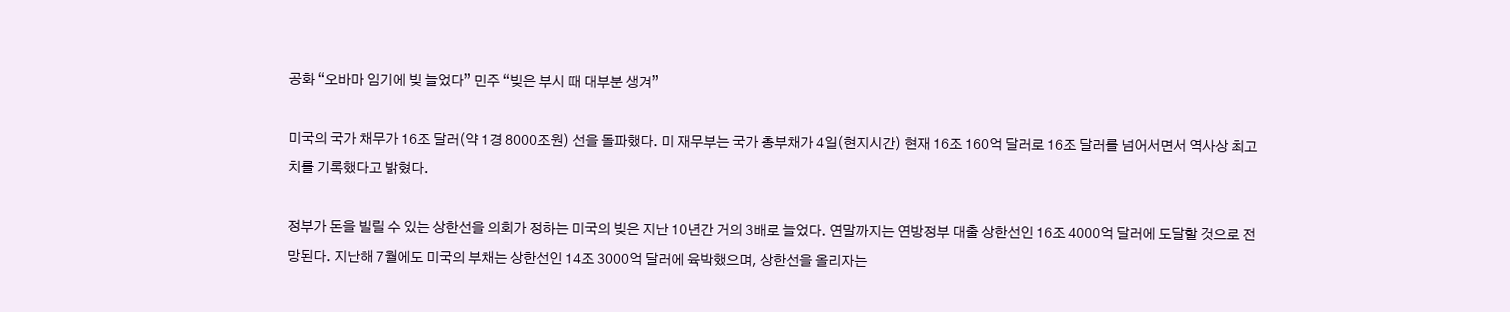공화 “오바마 임기에 빚 늘었다” 민주 “빚은 부시 때 대부분 생겨”

미국의 국가 채무가 16조 달러(약 1경 8000조원) 선을 돌파했다. 미 재무부는 국가 총부채가 4일(현지시간) 현재 16조 160억 달러로 16조 달러를 넘어서면서 역사상 최고치를 기록했다고 밝혔다.

정부가 돈을 빌릴 수 있는 상한선을 의회가 정하는 미국의 빚은 지난 10년간 거의 3배로 늘었다. 연말까지는 연방정부 대출 상한선인 16조 4000억 달러에 도달할 것으로 전망된다. 지난해 7월에도 미국의 부채는 상한선인 14조 3000억 달러에 육박했으며, 상한선을 올리자는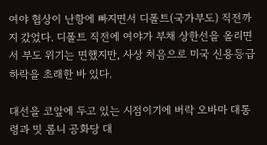여야 협상이 난항에 빠지면서 디폴트(국가부도) 직전까지 갔었다. 디폴트 직전에 여야가 부채 상한선을 올리면서 부도 위기는 면했지만, 사상 처음으로 미국 신용등급 하락을 초래한 바 있다.

대선을 코앞에 두고 있는 시점이기에 버락 오바마 대통령과 밋 롬니 공화당 대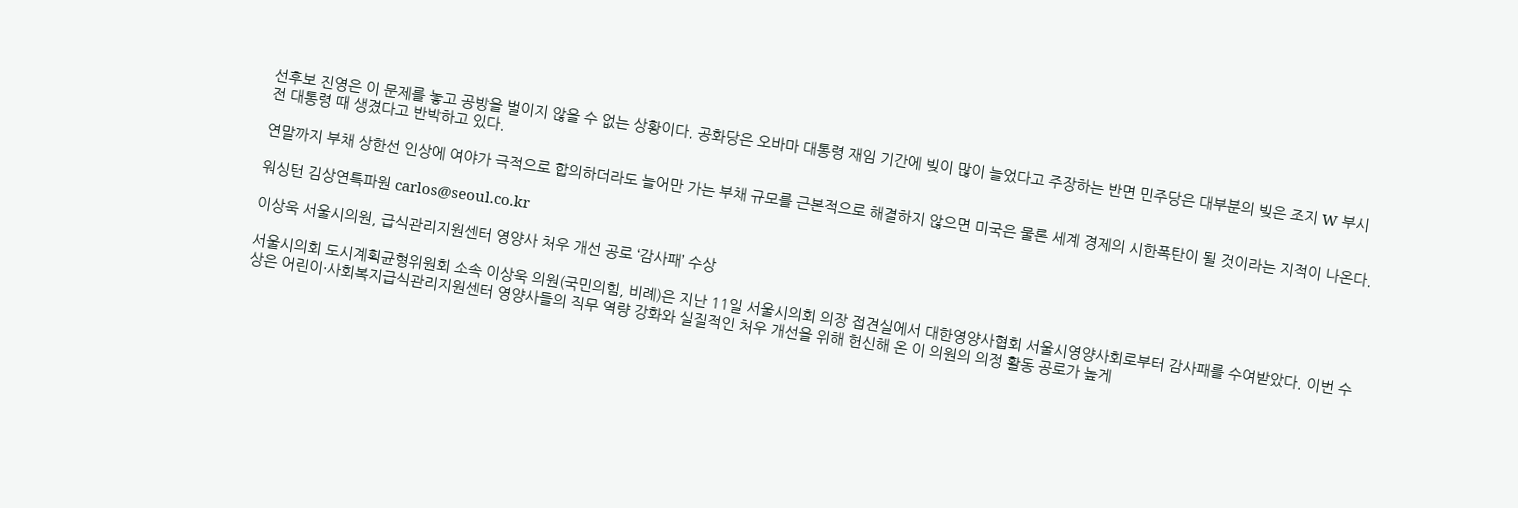선후보 진영은 이 문제를 놓고 공방을 벌이지 않을 수 없는 상황이다. 공화당은 오바마 대통령 재임 기간에 빚이 많이 늘었다고 주장하는 반면 민주당은 대부분의 빚은 조지 W 부시 전 대통령 때 생겼다고 반박하고 있다.

연말까지 부채 상한선 인상에 여야가 극적으로 합의하더라도 늘어만 가는 부채 규모를 근본적으로 해결하지 않으면 미국은 물론 세계 경제의 시한폭탄이 될 것이라는 지적이 나온다.

워싱턴 김상연특파원 carlos@seoul.co.kr

이상욱 서울시의원, 급식관리지원센터 영양사 처우 개선 공로 ‘감사패’ 수상

서울시의회 도시계획균형위원회 소속 이상욱 의원(국민의힘, 비례)은 지난 11일 서울시의회 의장 접견실에서 대한영양사협회 서울시영양사회로부터 감사패를 수여받았다. 이번 수상은 어린이·사회복지급식관리지원센터 영양사들의 직무 역량 강화와 실질적인 처우 개선을 위해 헌신해 온 이 의원의 의정 활동 공로가 높게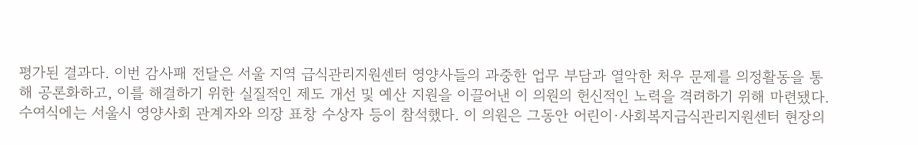평가된 결과다. 이번 감사패 전달은 서울 지역 급식관리지원센터 영양사들의 과중한 업무 부담과 열악한 처우 문제를 의정활동을 통해 공론화하고, 이를 해결하기 위한 실질적인 제도 개선 및 예산 지원을 이끌어낸 이 의원의 헌신적인 노력을 격려하기 위해 마련됐다. 수여식에는 서울시 영양사회 관계자와 의장 표창 수상자 등이 참석했다. 이 의원은 그동안 어린이·사회복지급식관리지원센터 현장의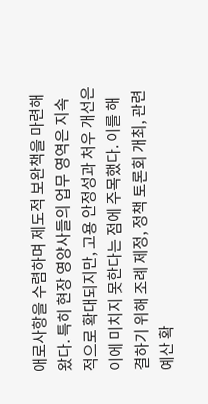애로사항을 수렴하며 제도적 보완책을 마련해 왔다. 특히 현장 영양사들의 업무 영역은 지속적으로 확대되지만, 고용 안정성과 처우 개선은 이에 미치지 못한다는 점에 주목했다. 이를 해결하기 위해 조례 제정, 정책 토론회 개최, 관련 예산 확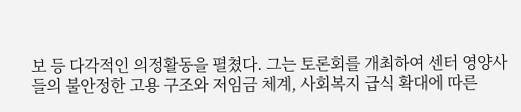보 등 다각적인 의정활동을 펼쳤다. 그는 토론회를 개최하여 센터 영양사들의 불안정한 고용 구조와 저임금 체계, 사회복지 급식 확대에 따른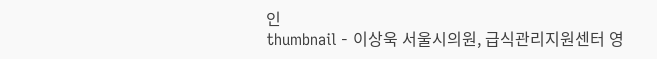인
thumbnail - 이상욱 서울시의원, 급식관리지원센터 영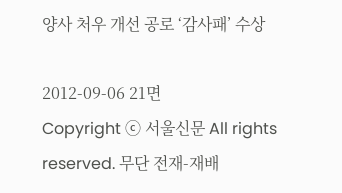양사 처우 개선 공로 ‘감사패’ 수상

2012-09-06 21면
Copyright ⓒ 서울신문 All rights reserved. 무단 전재-재배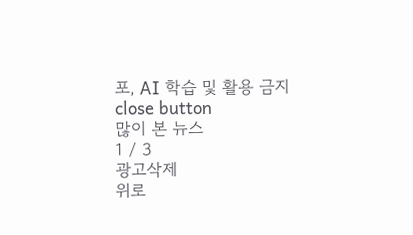포, AI 학습 및 활용 금지
close button
많이 본 뉴스
1 / 3
광고삭제
위로